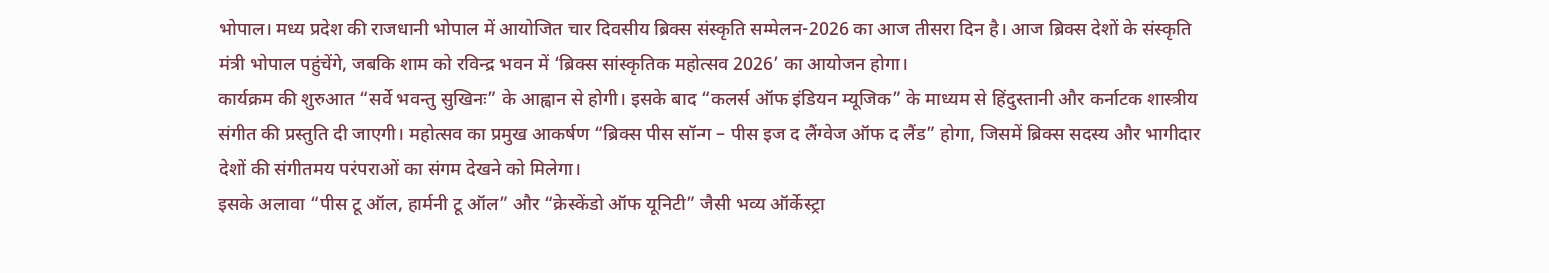भोपाल। मध्य प्रदेश की राजधानी भोपाल में आयोजित चार दिवसीय ब्रिक्स संस्कृति सम्मेलन-2026 का आज तीसरा दिन है। आज ब्रिक्स देशों के संस्कृति मंत्री भोपाल पहुंचेंगे, जबकि शाम को रविन्द्र भवन में ‘ब्रिक्स सांस्कृतिक महोत्सव 2026’ का आयोजन होगा।
कार्यक्रम की शुरुआत “सर्वे भवन्तु सुखिनः” के आह्वान से होगी। इसके बाद “कलर्स ऑफ इंडियन म्यूजिक” के माध्यम से हिंदुस्तानी और कर्नाटक शास्त्रीय संगीत की प्रस्तुति दी जाएगी। महोत्सव का प्रमुख आकर्षण “ब्रिक्स पीस सॉन्ग – पीस इज द लैंग्वेज ऑफ द लैंड” होगा, जिसमें ब्रिक्स सदस्य और भागीदार देशों की संगीतमय परंपराओं का संगम देखने को मिलेगा।
इसके अलावा “पीस टू ऑल, हार्मनी टू ऑल” और “क्रेस्केंडो ऑफ यूनिटी” जैसी भव्य ऑर्केस्ट्रा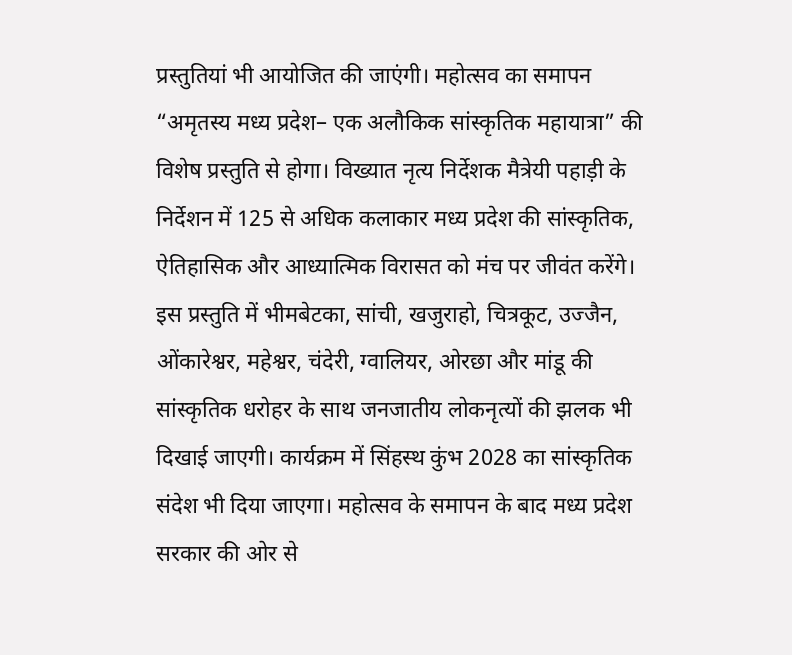प्रस्तुतियां भी आयोजित की जाएंगी। महोत्सव का समापन “अमृतस्य मध्य प्रदेश– एक अलौकिक सांस्कृतिक महायात्रा” की विशेष प्रस्तुति से होगा। विख्यात नृत्य निर्देशक मैत्रेयी पहाड़ी के निर्देशन में 125 से अधिक कलाकार मध्य प्रदेश की सांस्कृतिक, ऐतिहासिक और आध्यात्मिक विरासत को मंच पर जीवंत करेंगे।
इस प्रस्तुति में भीमबेटका, सांची, खजुराहो, चित्रकूट, उज्जैन, ओंकारेश्वर, महेश्वर, चंदेरी, ग्वालियर, ओरछा और मांडू की सांस्कृतिक धरोहर के साथ जनजातीय लोकनृत्यों की झलक भी दिखाई जाएगी। कार्यक्रम में सिंहस्थ कुंभ 2028 का सांस्कृतिक संदेश भी दिया जाएगा। महोत्सव के समापन के बाद मध्य प्रदेश सरकार की ओर से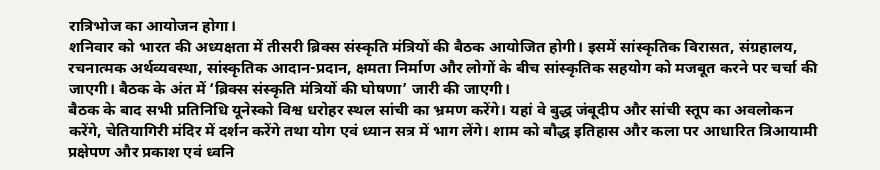रात्रिभोज का आयोजन होगा।
शनिवार को भारत की अध्यक्षता में तीसरी ब्रिक्स संस्कृति मंत्रियों की बैठक आयोजित होगी। इसमें सांस्कृतिक विरासत, संग्रहालय, रचनात्मक अर्थव्यवस्था, सांस्कृतिक आदान-प्रदान, क्षमता निर्माण और लोगों के बीच सांस्कृतिक सहयोग को मजबूत करने पर चर्चा की जाएगी। बैठक के अंत में ‘ब्रिक्स संस्कृति मंत्रियों की घोषणा’ जारी की जाएगी।
बैठक के बाद सभी प्रतिनिधि यूनेस्को विश्व धरोहर स्थल सांची का भ्रमण करेंगे। यहां वे बुद्ध जंबूदीप और सांची स्तूप का अवलोकन करेंगे, चेतियागिरी मंदिर में दर्शन करेंगे तथा योग एवं ध्यान सत्र में भाग लेंगे। शाम को बौद्ध इतिहास और कला पर आधारित त्रिआयामी प्रक्षेपण और प्रकाश एवं ध्वनि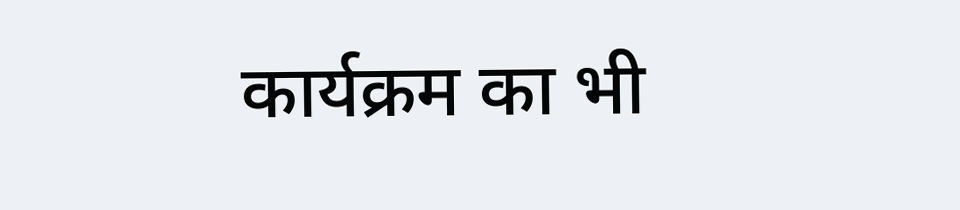कार्यक्रम का भी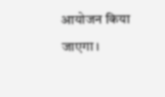आयोजन किया जाएगा।